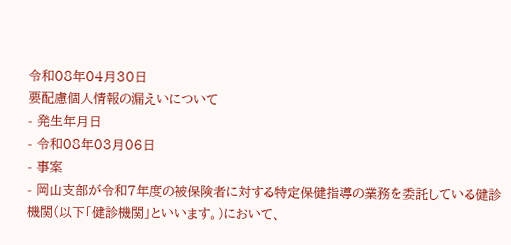令和08年04月30日
要配慮個人情報の漏えいについて
- 発生年月日
- 令和08年03月06日
- 事案
- 岡山支部が令和7年度の被保険者に対する特定保健指導の業務を委託している健診機関(以下「健診機関」といいます。)において、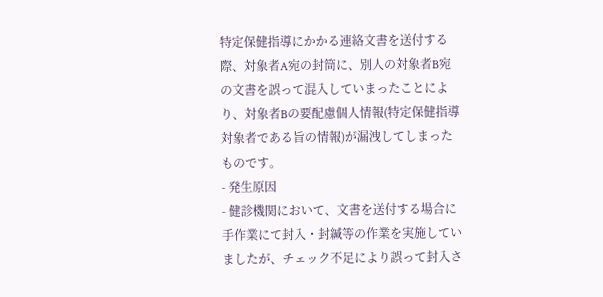特定保健指導にかかる連絡文書を送付する際、対象者A宛の封筒に、別人の対象者B宛の文書を誤って混入していまったことにより、対象者Bの要配慮個人情報(特定保健指導対象者である旨の情報)が漏洩してしまったものです。
- 発生原因
- 健診機関において、文書を送付する場合に手作業にて封入・封緘等の作業を実施していましたが、チェック不足により誤って封入さ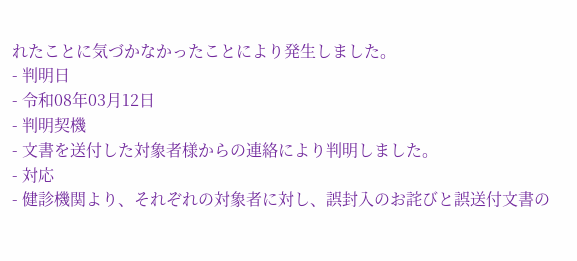れたことに気づかなかったことにより発生しました。
- 判明日
- 令和08年03月12日
- 判明契機
- 文書を送付した対象者様からの連絡により判明しました。
- 対応
- 健診機関より、それぞれの対象者に対し、誤封入のお詫びと誤送付文書の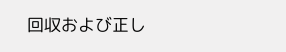回収および正し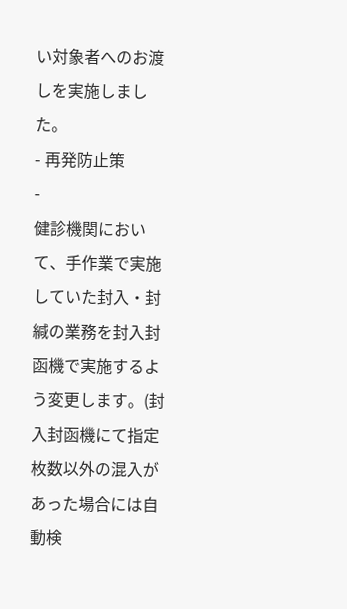い対象者へのお渡しを実施しました。
- 再発防止策
-
健診機関において、手作業で実施していた封入・封緘の業務を封入封函機で実施するよう変更します。(封入封函機にて指定枚数以外の混入があった場合には自動検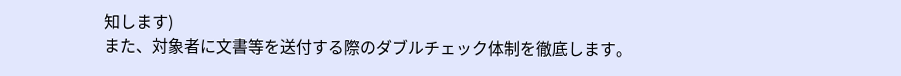知します)
また、対象者に文書等を送付する際のダブルチェック体制を徹底します。